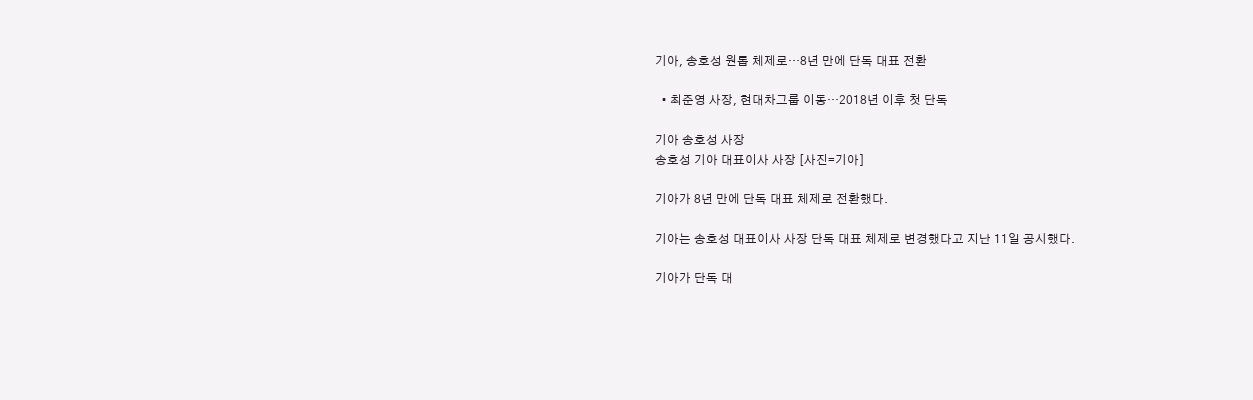기아, 송호성 원톱 체제로…8년 만에 단독 대표 전환

  • 최준영 사장, 현대차그룹 이동…2018년 이후 첫 단독

기아 송호성 사장
송호성 기아 대표이사 사장 [사진=기아]

기아가 8년 만에 단독 대표 체제로 전환했다.

기아는 송호성 대표이사 사장 단독 대표 체제로 변경했다고 지난 11일 공시했다.

기아가 단독 대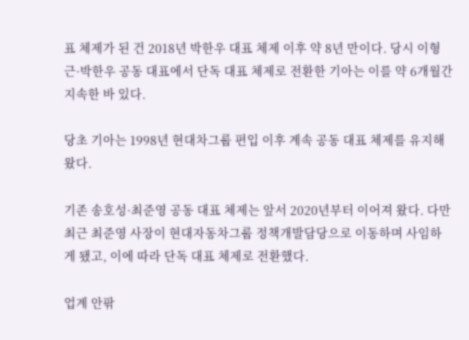표 체제가 된 건 2018년 박한우 대표 체제 이후 약 8년 만이다. 당시 이형근·박한우 공동 대표에서 단독 대표 체제로 전환한 기아는 이를 약 6개월간 지속한 바 있다.

당초 기아는 1998년 현대차그룹 편입 이후 계속 공동 대표 체제를 유지해 왔다.

기존 송호성·최준영 공동 대표 체제는 앞서 2020년부터 이어져 왔다. 다만 최근 최준영 사장이 현대자동차그룹 정책개발담당으로 이동하며 사임하게 됐고, 이에 따라 단독 대표 체제로 전환했다.

업계 안팎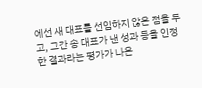에선 새 대표를 선임하지 않은 점을 두고, 그간 송 대표가 낸 성과 등을 인정한 결과라는 평가가 나온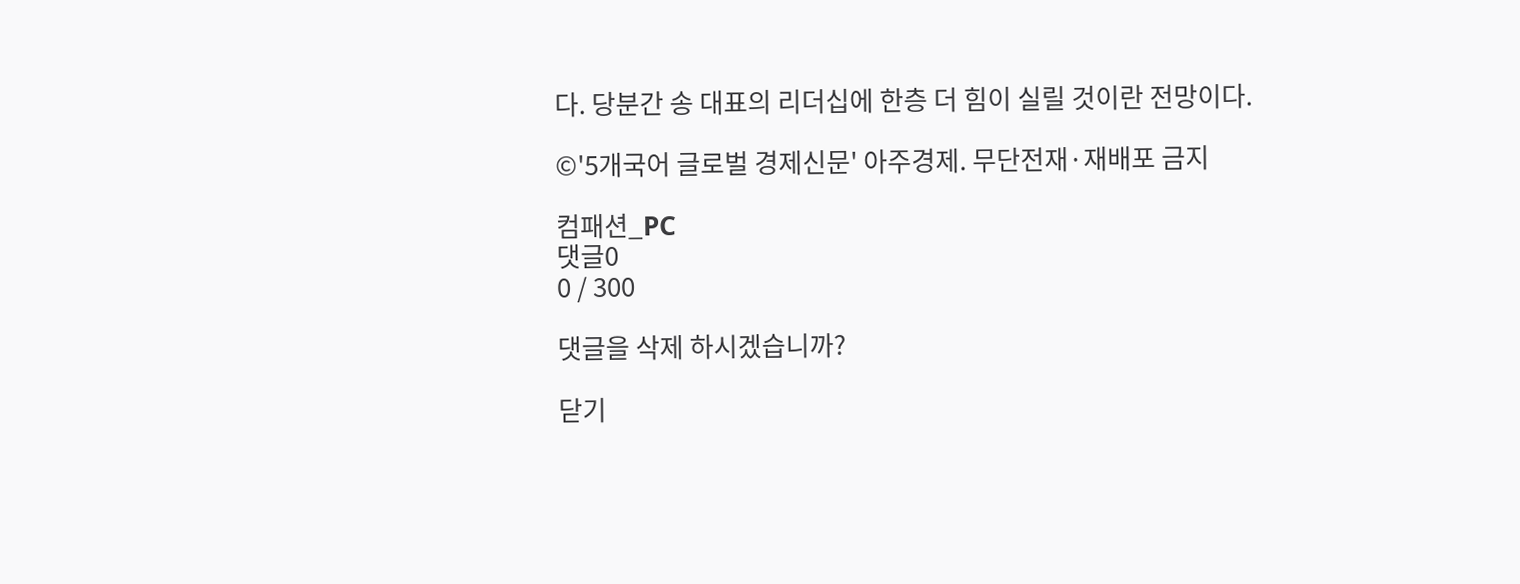다. 당분간 송 대표의 리더십에 한층 더 힘이 실릴 것이란 전망이다.

©'5개국어 글로벌 경제신문' 아주경제. 무단전재·재배포 금지

컴패션_PC
댓글0
0 / 300

댓글을 삭제 하시겠습니까?

닫기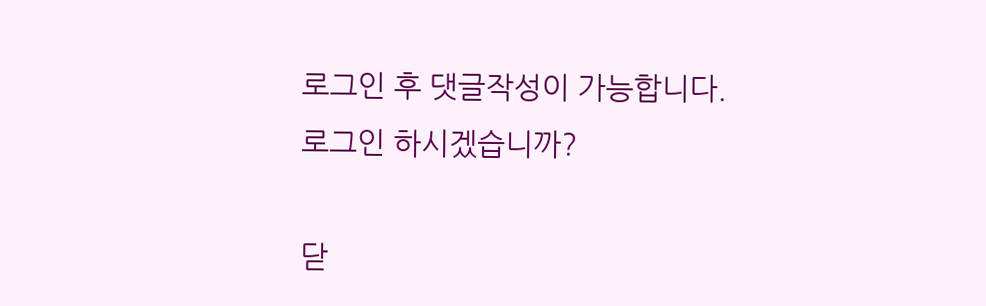로그인 후 댓글작성이 가능합니다.
로그인 하시겠습니까?

닫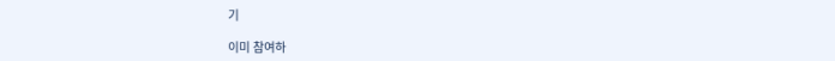기

이미 참여하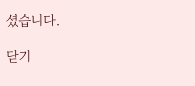셨습니다.

닫기